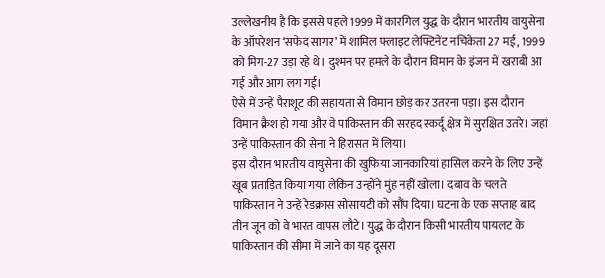उल्लेखनीय है कि इससे पहले 1999 में कारगिल युद्ध के दौरान भारतीय वायुसेना के ऑपरेशन ‘सफेद सागर’ में शामिल फ्लाइट लेफ्टिनेंट नचिकेता 27 मई, 1999 को मिग-27 उड़ा रहे थे। दुश्मन पर हमले के दौरान विमान के इंजन में खराबी आ गई और आग लग गई।
ऐसे में उन्हें पैराशूट की सहायता से विमान छोड़ कर उतरना पड़ा। इस दौरान विमान क्रैश हो गया और वे पाकिस्तान की सरहद स्कर्दू क्षेत्र में सुरक्षित उतरे। जहां उन्हें पाकिस्तान की सेना ने हिरासत में लिया।
इस दौरान भारतीय वायुसेना की खुफिया जानकारियां हासिल करने के लिए उन्हें खूब प्रताड़ित किया गया लेकिन उन्होंने मुंह नहीं खोला। दबाव के चलते पाकिस्तान ने उन्हें रेडक्रास सोसायटी को सौंप दिया। घटना के एक सप्ताह बाद तीन जून को वे भारत वापस लौटे। युद्ध के दौरान किसी भारतीय पायलट के पाकिस्तान की सीमा में जाने का यह दूसरा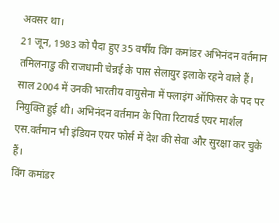अवसर था।
21 जून, 1983 को पैदा हुए 35 वर्षीय विंग कमांडर अभिनंदन वर्तमान तमिलनाडु की राजधानी चेन्नई के पास सेलायुर इलाके रहने वाले हैं। साल 2004 में उनकी भारतीय वायुसेना में फ्लाइंग ऑफिसर के पद पर नियुक्ति हुई थी। अभिनंदन वर्तमान के पिता रिटायर्ड एयर मार्शल एस.वर्तमान भी इंडियन एयर फोर्स में देश की सेवा और सुरक्षा कर चुके हैं।
विंग कमांडर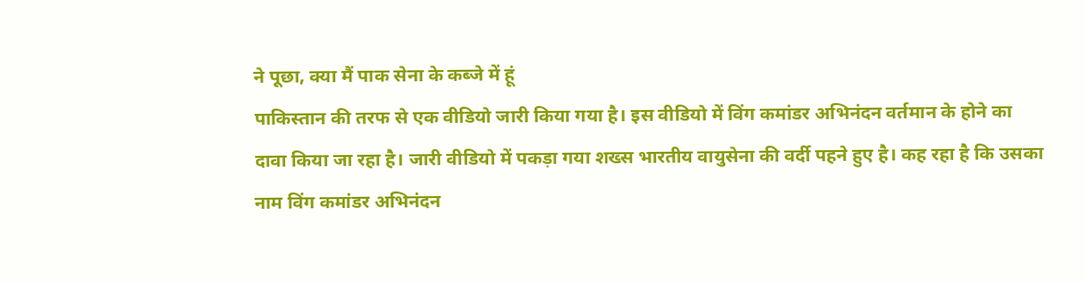ने पूछा, क्या मैं पाक सेना के कब्जे में हूं
पाकिस्तान की तरफ से एक वीडियो जारी किया गया है। इस वीडियो में विंग कमांडर अभिनंदन वर्तमान के होने का दावा किया जा रहा है। जारी वीडियो में पकड़ा गया शख्स भारतीय वायुसेना की वर्दी पहने हुए है। कह रहा है कि उसका नाम विंग कमांडर अभिनंदन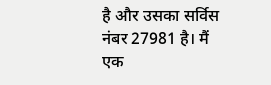है और उसका सर्विस नंबर 27981 है। मैं एक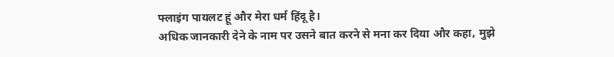फ्लाइंग पायलट हूं और मेरा धर्म हिंदू है।
अधिक जानकारी देने के नाम पर उसने बात करने से मना कर दिया और कहा, मुझे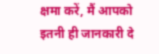क्षमा करें, मैं आपको इतनी ही जानकारी दे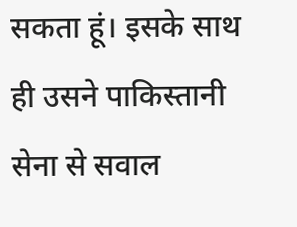सकता हूं। इसके साथ ही उसने पाकिस्तानी सेना से सवाल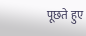पूछते हुए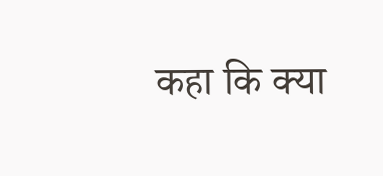कहा कि क्या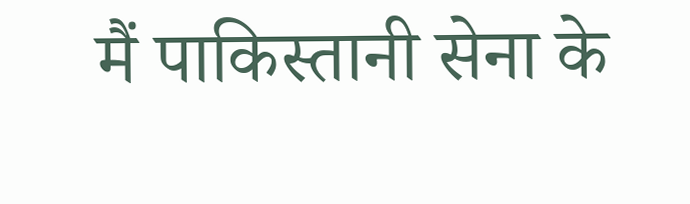मैं पाकिस्तानी सेना के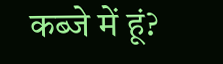कब्जे में हूं?